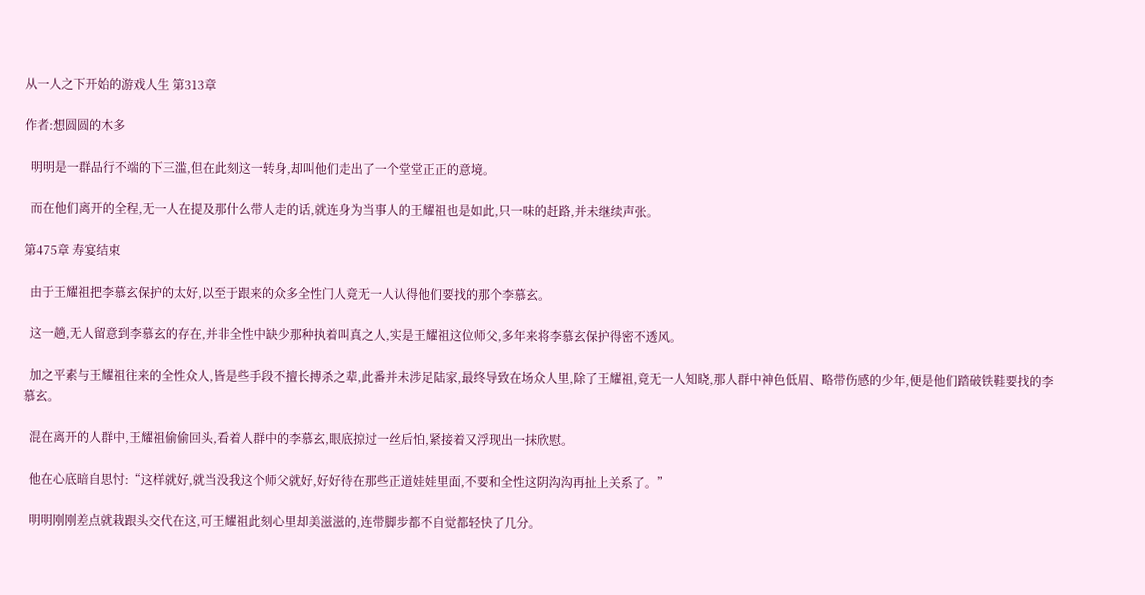从一人之下开始的游戏人生 第313章

作者:想圆圆的木多

  明明是一群品行不端的下三滥,但在此刻这一转身,却叫他们走出了一个堂堂正正的意境。

  而在他们离开的全程,无一人在提及那什么带人走的话,就连身为当事人的王耀祖也是如此,只一味的赶路,并未继续声张。

第475章 寿宴结束

  由于王耀祖把李慕玄保护的太好,以至于跟来的众多全性门人竟无一人认得他们要找的那个李慕玄。

  这一趟,无人留意到李慕玄的存在,并非全性中缺少那种执着叫真之人,实是王耀祖这位师父,多年来将李慕玄保护得密不透风。

  加之平素与王耀祖往来的全性众人,皆是些手段不擅长搏杀之辈,此番并未涉足陆家,最终导致在场众人里,除了王耀祖,竟无一人知晓,那人群中神色低眉、略带伤感的少年,便是他们踏破铁鞋要找的李慕玄。

  混在离开的人群中,王耀祖偷偷回头,看着人群中的李慕玄,眼底掠过一丝后怕,紧接着又浮现出一抹欣慰。

  他在心底暗自思忖:“这样就好,就当没我这个师父就好,好好待在那些正道娃娃里面,不要和全性这阴沟沟再扯上关系了。”

  明明刚刚差点就栽跟头交代在这,可王耀祖此刻心里却美滋滋的,连带脚步都不自觉都轻快了几分。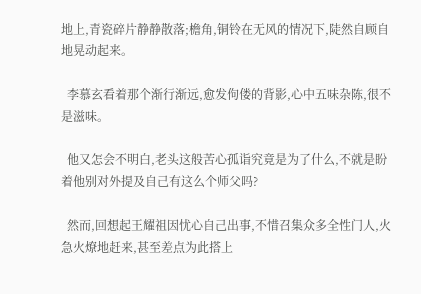地上,青瓷碎片静静散落;檐角,铜铃在无风的情况下,陡然自顾自地晃动起来。

  李慕玄看着那个渐行渐远,愈发佝偻的背影,心中五味杂陈,很不是滋味。

  他又怎会不明白,老头这般苦心孤诣究竟是为了什么,不就是盼着他别对外提及自己有这么个师父吗?

  然而,回想起王耀祖因忧心自己出事,不惜召集众多全性门人,火急火燎地赶来,甚至差点为此搭上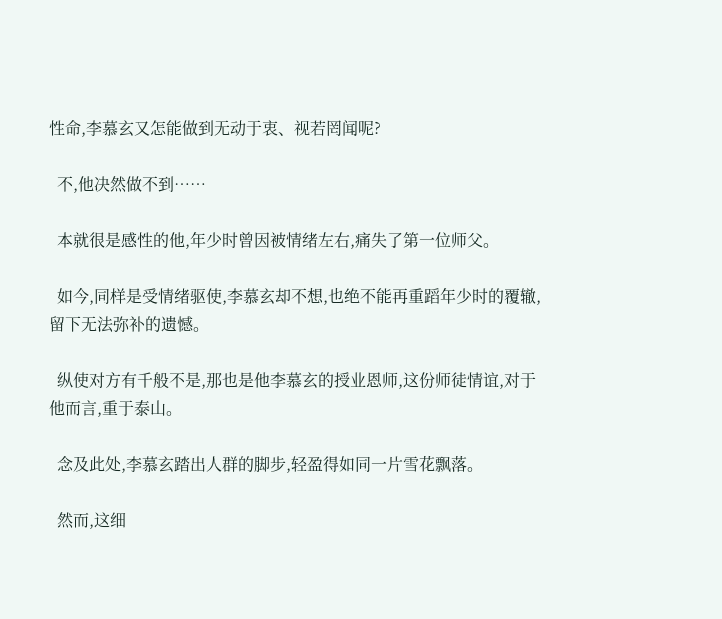性命,李慕玄又怎能做到无动于衷、视若罔闻呢?

  不,他决然做不到……

  本就很是感性的他,年少时曾因被情绪左右,痛失了第一位师父。

  如今,同样是受情绪驱使,李慕玄却不想,也绝不能再重蹈年少时的覆辙,留下无法弥补的遗憾。

  纵使对方有千般不是,那也是他李慕玄的授业恩师,这份师徒情谊,对于他而言,重于泰山。

  念及此处,李慕玄踏出人群的脚步,轻盈得如同一片雪花飘落。

  然而,这细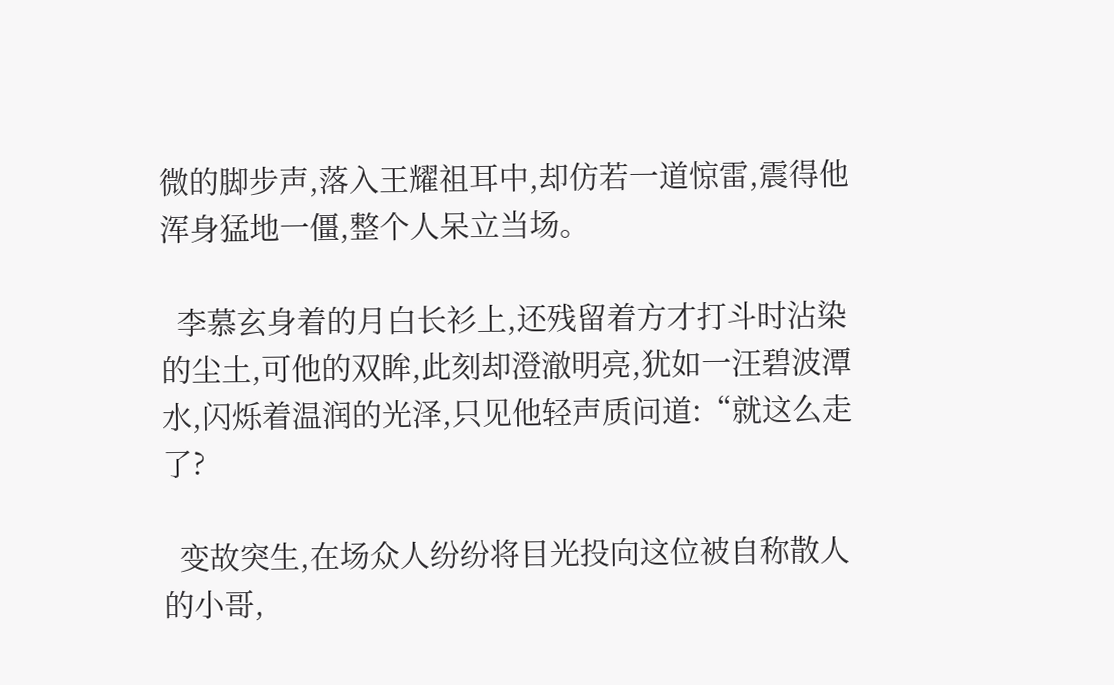微的脚步声,落入王耀祖耳中,却仿若一道惊雷,震得他浑身猛地一僵,整个人呆立当场。

  李慕玄身着的月白长衫上,还残留着方才打斗时沾染的尘土,可他的双眸,此刻却澄澈明亮,犹如一汪碧波潭水,闪烁着温润的光泽,只见他轻声质问道:“就这么走了?

  变故突生,在场众人纷纷将目光投向这位被自称散人的小哥,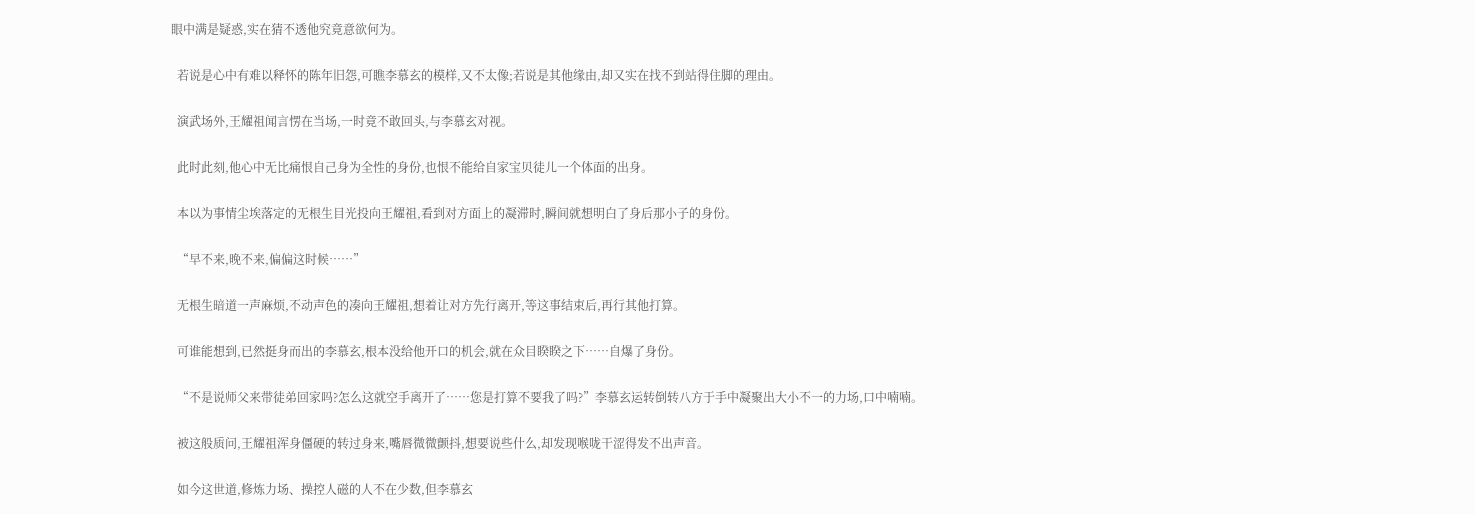眼中满是疑惑,实在猜不透他究竟意欲何为。

  若说是心中有难以释怀的陈年旧怨,可瞧李慕玄的模样,又不太像;若说是其他缘由,却又实在找不到站得住脚的理由。

  演武场外,王耀祖闻言愣在当场,一时竟不敢回头,与李慕玄对视。

  此时此刻,他心中无比痛恨自己身为全性的身份,也恨不能给自家宝贝徒儿一个体面的出身。

  本以为事情尘埃落定的无根生目光投向王耀祖,看到对方面上的凝滞时,瞬间就想明白了身后那小子的身份。

  “早不来,晚不来,偏偏这时候……”

  无根生暗道一声麻烦,不动声色的凑向王耀祖,想着让对方先行离开,等这事结束后,再行其他打算。

  可谁能想到,已然挺身而出的李慕玄,根本没给他开口的机会,就在众目睽睽之下……自爆了身份。

  “不是说师父来带徒弟回家吗?怎么这就空手离开了……您是打算不要我了吗?”李慕玄运转倒转八方于手中凝聚出大小不一的力场,口中喃喃。

  被这般质问,王耀祖浑身僵硬的转过身来,嘴唇微微颤抖,想要说些什么,却发现喉咙干涩得发不出声音。

  如今这世道,修炼力场、操控人磁的人不在少数,但李慕玄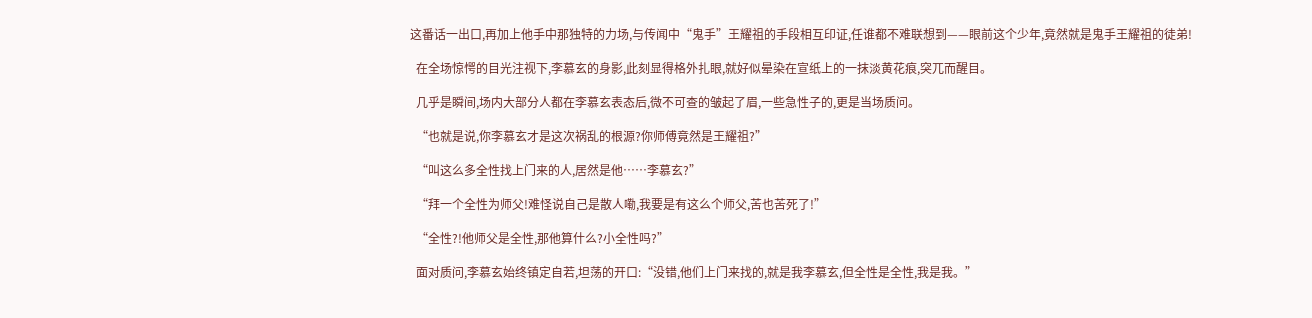这番话一出口,再加上他手中那独特的力场,与传闻中“鬼手”王耀祖的手段相互印证,任谁都不难联想到——眼前这个少年,竟然就是鬼手王耀祖的徒弟!

  在全场惊愕的目光注视下,李慕玄的身影,此刻显得格外扎眼,就好似晕染在宣纸上的一抹淡黄花痕,突兀而醒目。

  几乎是瞬间,场内大部分人都在李慕玄表态后,微不可查的皱起了眉,一些急性子的,更是当场质问。

  “也就是说,你李慕玄才是这次祸乱的根源?你师傅竟然是王耀祖?”

  “叫这么多全性找上门来的人,居然是他……李慕玄?”

  “拜一个全性为师父!难怪说自己是散人嘞,我要是有这么个师父,苦也苦死了!”

  “全性?!他师父是全性,那他算什么?小全性吗?”

  面对质问,李慕玄始终镇定自若,坦荡的开口:“没错,他们上门来找的,就是我李慕玄,但全性是全性,我是我。”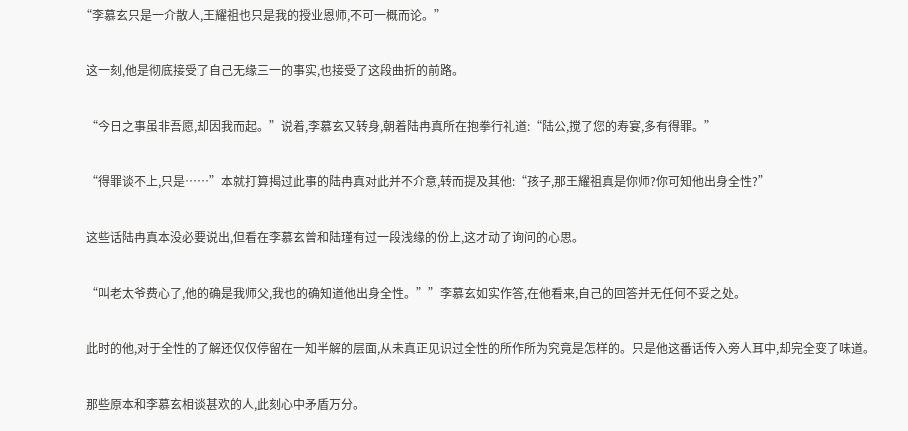“李慕玄只是一介散人,王耀祖也只是我的授业恩师,不可一概而论。”

  这一刻,他是彻底接受了自己无缘三一的事实,也接受了这段曲折的前路。

  “今日之事虽非吾愿,却因我而起。”说着,李慕玄又转身,朝着陆冉真所在抱拳行礼道:“陆公,搅了您的寿宴,多有得罪。”

  “得罪谈不上,只是……”本就打算揭过此事的陆冉真对此并不介意,转而提及其他:“孩子,那王耀祖真是你师?你可知他出身全性?”

  这些话陆冉真本没必要说出,但看在李慕玄曾和陆瑾有过一段浅缘的份上,这才动了询问的心思。

  “叫老太爷费心了,他的确是我师父,我也的确知道他出身全性。””李慕玄如实作答,在他看来,自己的回答并无任何不妥之处。

  此时的他,对于全性的了解还仅仅停留在一知半解的层面,从未真正见识过全性的所作所为究竟是怎样的。只是他这番话传入旁人耳中,却完全变了味道。

  那些原本和李慕玄相谈甚欢的人,此刻心中矛盾万分。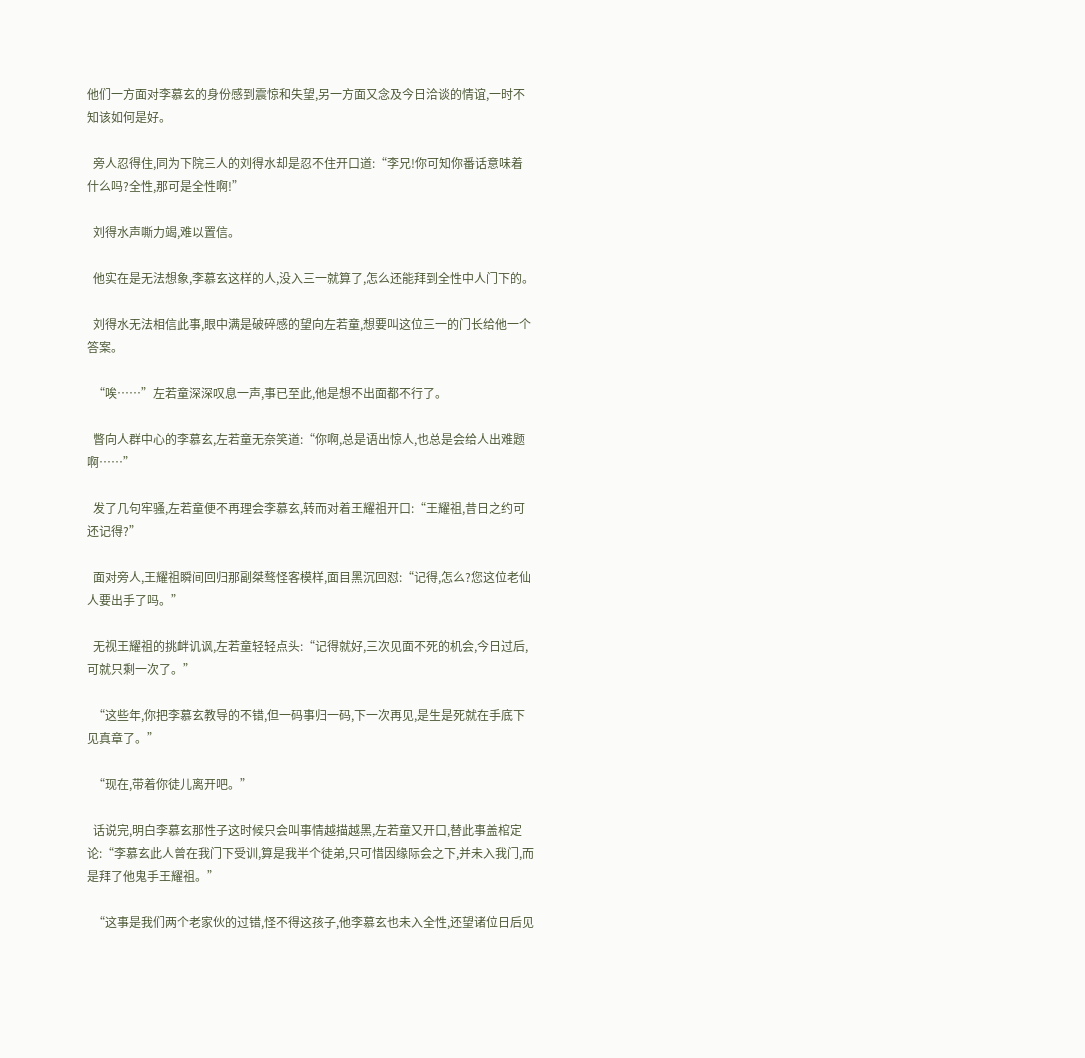他们一方面对李慕玄的身份感到震惊和失望,另一方面又念及今日洽谈的情谊,一时不知该如何是好。

  旁人忍得住,同为下院三人的刘得水却是忍不住开口道:“李兄!你可知你番话意味着什么吗?全性,那可是全性啊!”

  刘得水声嘶力竭,难以置信。

  他实在是无法想象,李慕玄这样的人,没入三一就算了,怎么还能拜到全性中人门下的。

  刘得水无法相信此事,眼中满是破碎感的望向左若童,想要叫这位三一的门长给他一个答案。

  “唉……”左若童深深叹息一声,事已至此,他是想不出面都不行了。

  瞥向人群中心的李慕玄,左若童无奈笑道:“你啊,总是语出惊人,也总是会给人出难题啊……”

  发了几句牢骚,左若童便不再理会李慕玄,转而对着王耀祖开口:“王耀祖,昔日之约可还记得?”

  面对旁人,王耀祖瞬间回归那副桀骜怪客模样,面目黑沉回怼:“记得,怎么?您这位老仙人要出手了吗。”

  无视王耀祖的挑衅讥讽,左若童轻轻点头:“记得就好,三次见面不死的机会,今日过后,可就只剩一次了。”

  “这些年,你把李慕玄教导的不错,但一码事归一码,下一次再见,是生是死就在手底下见真章了。”

  “现在,带着你徒儿离开吧。”

  话说完,明白李慕玄那性子这时候只会叫事情越描越黑,左若童又开口,替此事盖棺定论:“李慕玄此人曾在我门下受训,算是我半个徒弟,只可惜因缘际会之下,并未入我门,而是拜了他鬼手王耀祖。”

  “这事是我们两个老家伙的过错,怪不得这孩子,他李慕玄也未入全性,还望诸位日后见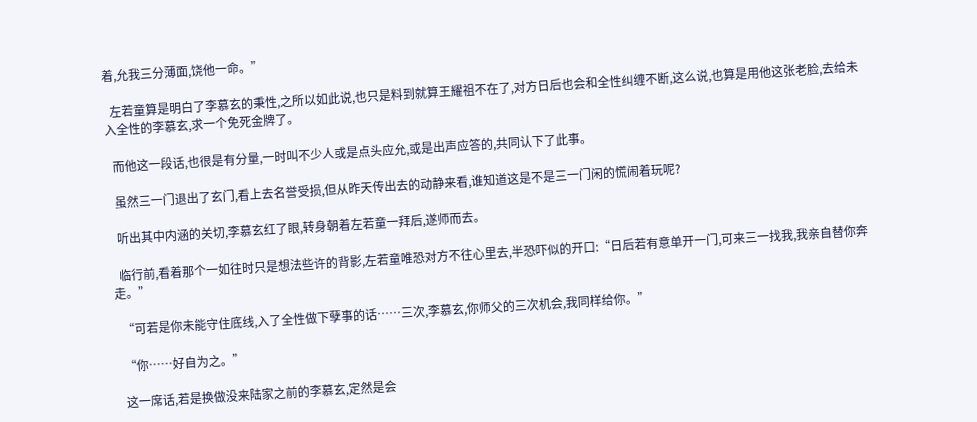着,允我三分薄面,饶他一命。”

  左若童算是明白了李慕玄的秉性,之所以如此说,也只是料到就算王耀祖不在了,对方日后也会和全性纠缠不断,这么说,也算是用他这张老脸,去给未入全性的李慕玄,求一个免死金牌了。

  而他这一段话,也很是有分量,一时叫不少人或是点头应允,或是出声应答的,共同认下了此事。

  虽然三一门退出了玄门,看上去名誉受损,但从昨天传出去的动静来看,谁知道这是不是三一门闲的慌闹着玩呢?

  听出其中内涵的关切,李慕玄红了眼,转身朝着左若童一拜后,遂师而去。

  临行前,看着那个一如往时只是想法些许的背影,左若童唯恐对方不往心里去,半恐吓似的开口:“日后若有意单开一门,可来三一找我,我亲自替你奔走。”

  “可若是你未能守住底线,入了全性做下孽事的话……三次,李慕玄,你师父的三次机会,我同样给你。”

  “你……好自为之。”

  这一席话,若是换做没来陆家之前的李慕玄,定然是会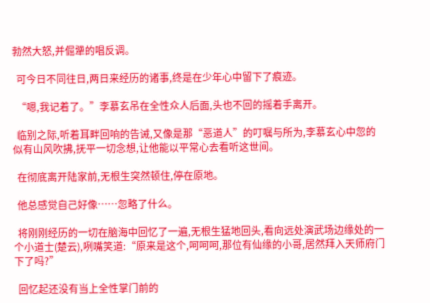勃然大怒,并倔犟的唱反调。

  可今日不同往日,两日来经历的诸事,终是在少年心中留下了痕迹。

  “嗯,我记着了。”李慕玄吊在全性众人后面,头也不回的摇着手离开。

  临别之际,听着耳畔回响的告诫,又像是那“恶道人”的叮嘱与所为,李慕玄心中忽的似有山风吹拂,抚平一切念想,让他能以平常心去看听这世间。

  在彻底离开陆家前,无根生突然顿住,停在原地。

  他总感觉自己好像……忽略了什么。

  将刚刚经历的一切在脑海中回忆了一遍,无根生猛地回头,看向远处演武场边缘处的一个小道士(楚云),咧嘴笑道:“原来是这个,呵呵呵,那位有仙缘的小哥,居然拜入天师府门下了吗?”

  回忆起还没有当上全性掌门前的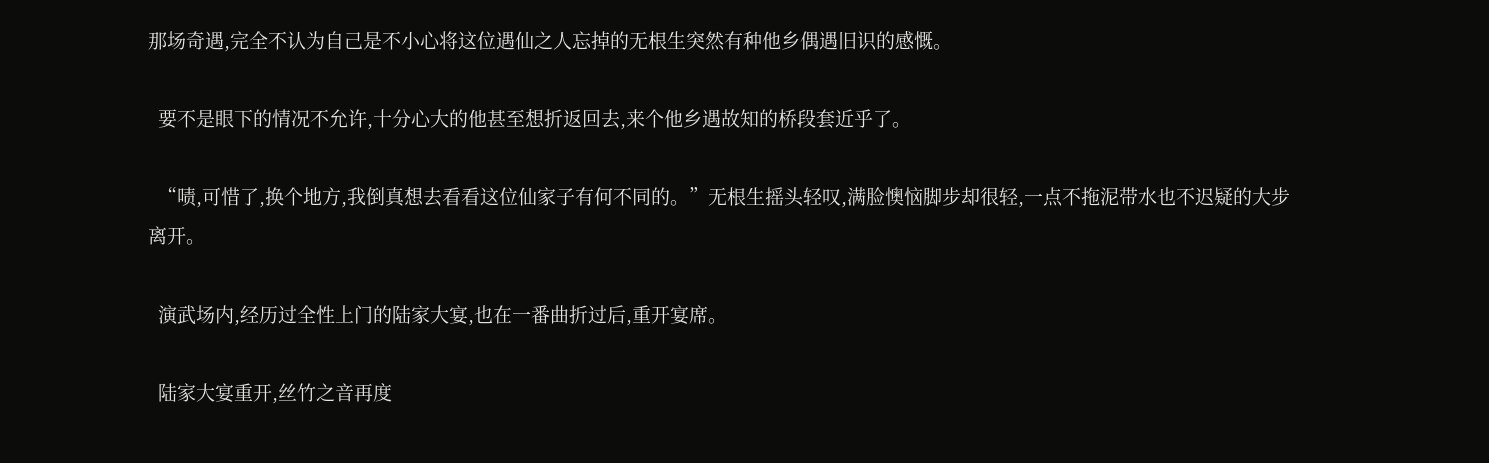那场奇遇,完全不认为自己是不小心将这位遇仙之人忘掉的无根生突然有种他乡偶遇旧识的感慨。

  要不是眼下的情况不允许,十分心大的他甚至想折返回去,来个他乡遇故知的桥段套近乎了。

  “啧,可惜了,换个地方,我倒真想去看看这位仙家子有何不同的。”无根生摇头轻叹,满脸懊恼脚步却很轻,一点不拖泥带水也不迟疑的大步离开。

  演武场内,经历过全性上门的陆家大宴,也在一番曲折过后,重开宴席。

  陆家大宴重开,丝竹之音再度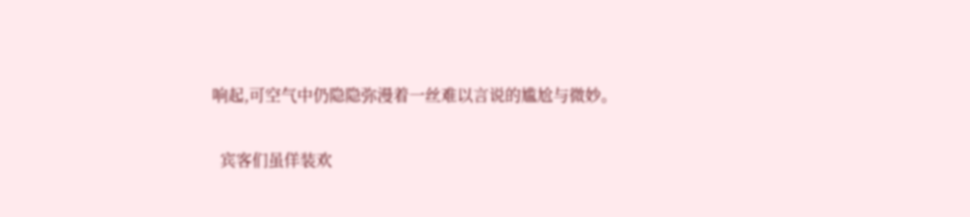响起,可空气中仍隐隐弥漫着一丝难以言说的尴尬与微妙。

  宾客们虽佯装欢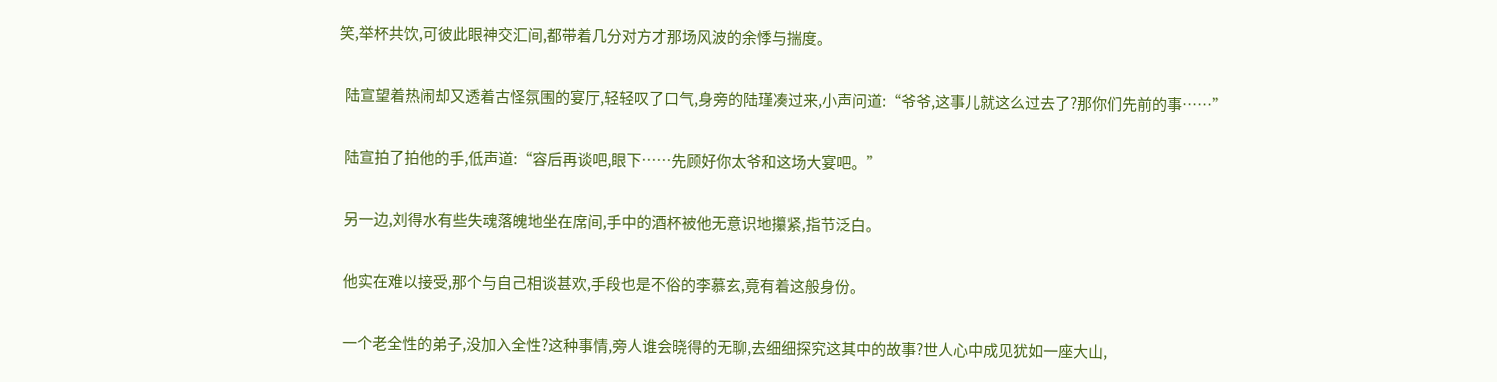笑,举杯共饮,可彼此眼神交汇间,都带着几分对方才那场风波的余悸与揣度。

  陆宣望着热闹却又透着古怪氛围的宴厅,轻轻叹了口气,身旁的陆瑾凑过来,小声问道:“爷爷,这事儿就这么过去了?那你们先前的事……”

  陆宣拍了拍他的手,低声道:“容后再谈吧,眼下……先顾好你太爷和这场大宴吧。”

  另一边,刘得水有些失魂落魄地坐在席间,手中的酒杯被他无意识地攥紧,指节泛白。

  他实在难以接受,那个与自己相谈甚欢,手段也是不俗的李慕玄,竟有着这般身份。

  一个老全性的弟子,没加入全性?这种事情,旁人谁会晓得的无聊,去细细探究这其中的故事?世人心中成见犹如一座大山,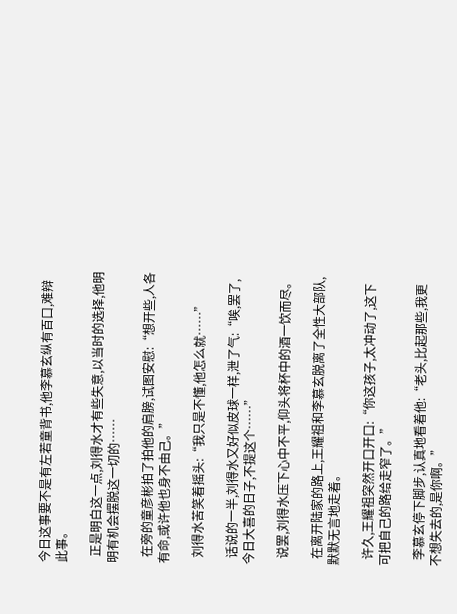今日这事要不是有左若童背书,他李慕玄纵有百口,难辩此事。

  正是明白这一点,刘得水才有些失意,以当时的选择,他明明有机会摆脱这一切的……

  在旁的童彦彬拍了拍他的肩膀,试图安慰:“想开些,人各有命,或许他也身不由己。”

  刘得水苦笑着摇头:“我只是不懂,他怎么就……”

  话说的一半,刘得水又好似皮球一样,泄了气:“唉,罢了,今日大喜的日子,不提这个……”

  说罢,刘得水压下心中不平,仰头将杯中的酒一饮而尽。

  在离开陆家的路上,王耀祖和李慕玄脱离了全性大部队,默默无言地走着。

  许久,王耀祖突然开口开口:“你这孩子,太冲动了,这下可把自己的路给走窄了。”

  李慕玄停下脚步,认真地看着他:“老头,比起那些,我更不想失去的,是你啊。”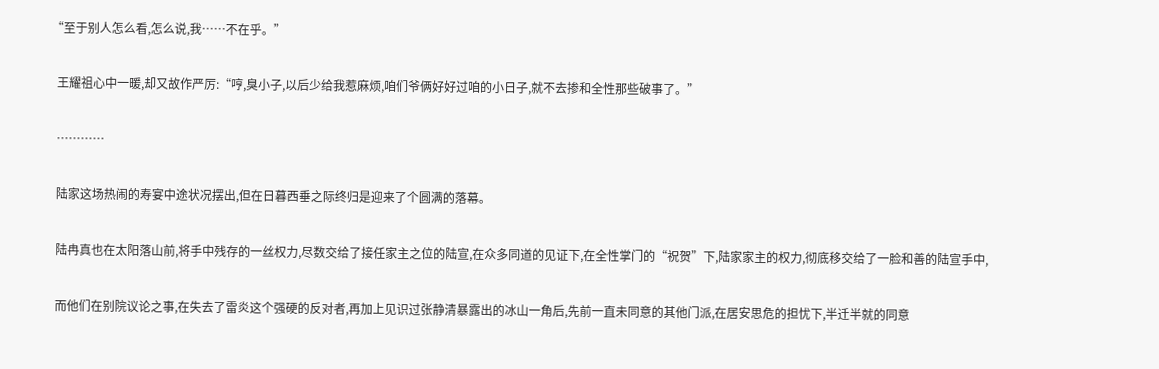“至于别人怎么看,怎么说,我……不在乎。”

  王耀祖心中一暖,却又故作严厉:“哼,臭小子,以后少给我惹麻烦,咱们爷俩好好过咱的小日子,就不去掺和全性那些破事了。”

  …………

  陆家这场热闹的寿宴中途状况摆出,但在日暮西垂之际终归是迎来了个圆满的落幕。

  陆冉真也在太阳落山前,将手中残存的一丝权力,尽数交给了接任家主之位的陆宣,在众多同道的见证下,在全性掌门的“祝贺”下,陆家家主的权力,彻底移交给了一脸和善的陆宣手中,

  而他们在别院议论之事,在失去了雷炎这个强硬的反对者,再加上见识过张静清暴露出的冰山一角后,先前一直未同意的其他门派,在居安思危的担忧下,半迁半就的同意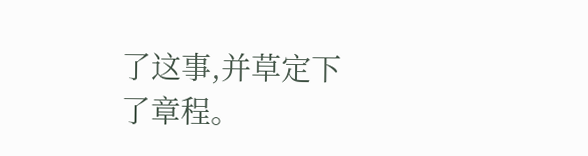了这事,并草定下了章程。